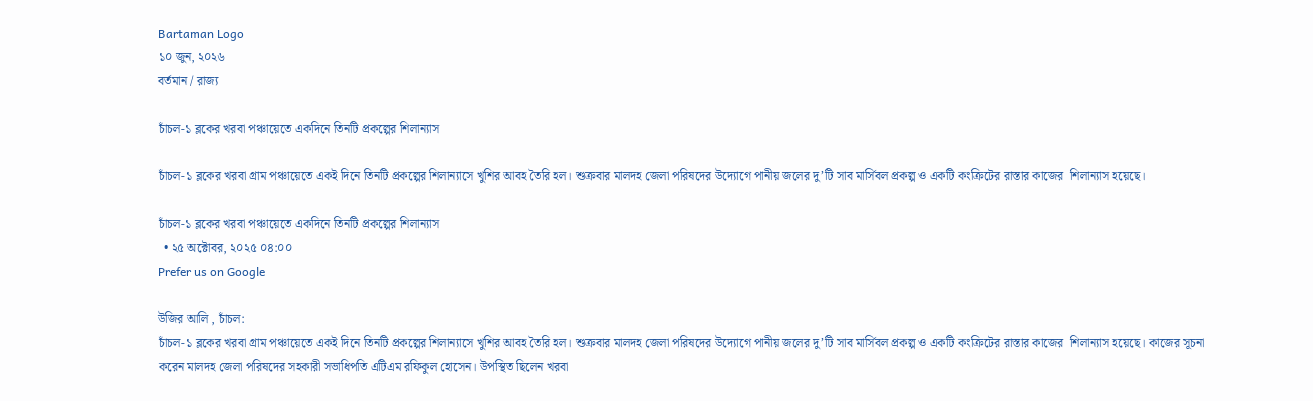Bartaman Logo
১০ জুন, ২০২৬
বর্তমান / রাজ্য

চাঁচল-১ ব্লকের খরবা পঞ্চায়েতে একদিনে তিনটি প্রকল্পের শিলান্যাস

চাঁচল-১ ব্লকের খরবা গ্রাম পঞ্চায়েতে একই দিনে তিনটি প্রকল্পের শিলান্যাসে খুশির আবহ তৈরি হল। শুক্রবার মালদহ জেলা পরিষদের উদ্যোগে পানীয় জলের দু’টি সাব মার্সিবল প্রকল্প ও একটি কংক্রিটের রাস্তার কাজের  শিলান্যাস হয়েছে।

চাঁচল-১ ব্লকের খরবা পঞ্চায়েতে একদিনে তিনটি প্রকল্পের শিলান্যাস
  • ২৫ অক্টোবর, ২০২৫ ০৪:০০
Prefer us on Google

উজির আলি , চাঁচল:
চাঁচল-১ ব্লকের খরবা গ্রাম পঞ্চায়েতে একই দিনে তিনটি প্রকল্পের শিলান্যাসে খুশির আবহ তৈরি হল। শুক্রবার মালদহ জেলা পরিষদের উদ্যোগে পানীয় জলের দু’টি সাব মার্সিবল প্রকল্প ও একটি কংক্রিটের রাস্তার কাজের  শিলান্যাস হয়েছে। কাজের সূচনা করেন মালদহ জেলা পরিষদের সহকারী সভাধিপতি এটিএম রফিকুল হোসেন। উপস্থিত ছিলেন খরবা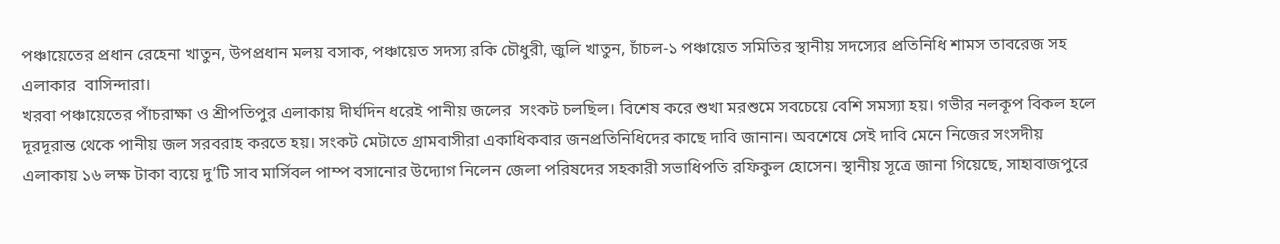পঞ্চায়েতের প্রধান রেহেনা খাতুন, উপপ্রধান মলয় বসাক, পঞ্চায়েত সদস্য রকি চৌধুরী, জুলি খাতুন, চাঁচল-১ পঞ্চায়েত সমিতির স্থানীয় সদস্যের প্রতিনিধি শামস তাবরেজ সহ এলাকার  বাসিন্দারা।
খরবা পঞ্চায়েতের পাঁচরাক্ষা ও শ্রীপতিপুর এলাকায় দীর্ঘদিন ধরেই পানীয় জলের  সংকট চলছিল। বিশেষ করে শুখা মরশুমে সবচেয়ে বেশি সমস্যা হয়। গভীর নলকূপ বিকল হলে দূরদূরান্ত থেকে পানীয় জল সরবরাহ করতে হয়। সংকট মেটাতে গ্রামবাসীরা একাধিকবার জনপ্রতিনিধিদের কাছে দাবি জানান। অবশেষে সেই দাবি মেনে নিজের সংসদীয় এলাকায় ১৬ লক্ষ টাকা ব্যয়ে দু’টি সাব মার্সিবল পাম্প বসানোর উদ্যোগ নিলেন জেলা পরিষদের সহকারী সভাধিপতি রফিকুল হোসেন। স্থানীয় সূত্রে জানা গিয়েছে, সাহাবাজপুরে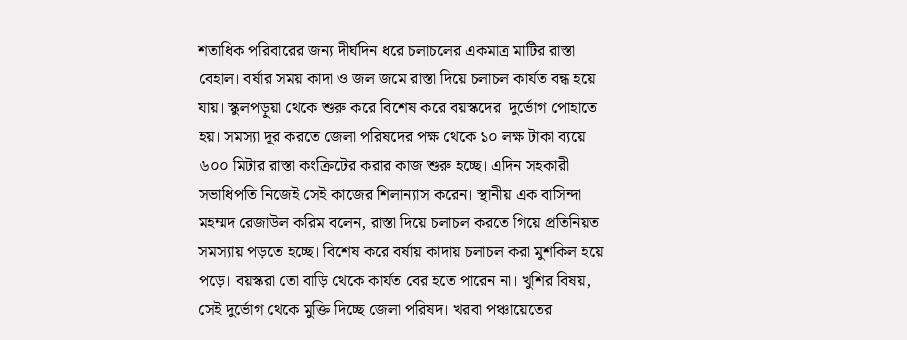শতাধিক পরিবারের জন্য দীর্ঘদিন ধরে চলাচলের একমাত্র মাটির রাস্তা বেহাল। বর্ষার সময় কাদা ও জল জমে রাস্তা দিয়ে চলাচল কার্যত বন্ধ হয়ে যায়। স্কুলপড়ুয়া থেকে শুরু করে বিশেষ করে বয়স্কদের  দুর্ভোগ পোহাতে হয়। সমস্যা দূর করতে জেলা পরিষদের পক্ষ থেকে ১০ লক্ষ টাকা ব্যয়ে ৬০০ মিটার রাস্তা কংক্রিটের করার কাজ শুরু হচ্ছে। এদিন সহকারী সভাধিপতি নিজেই সেই কাজের শিলান্যাস করেন। স্থানীয় এক বাসিন্দা মহম্মদ রেজাউল করিম বলেন, রাস্তা দিয়ে চলাচল করতে গিয়ে প্রতিনিয়ত সমস্যায় পড়তে হচ্ছে। বিশেষ করে বর্ষায় কাদায় চলাচল করা মুশকিল হয়ে পড়ে। বয়স্করা তো বাড়ি থেকে কার্যত বের হতে পারেন না। খুশির বিষয়, সেই দুর্ভোগ থেকে মুক্তি দিচ্ছে জেলা পরিষদ। খরবা পঞ্চায়েতের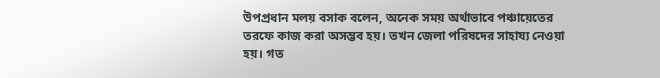উপপ্রধান মলয় বসাক বলেন, অনেক সময় অর্থাভাবে পঞ্চায়েতের তরফে কাজ করা অসম্ভব হয়। তখন জেলা পরিষদের সাহায্য নেওয়া হয়। গত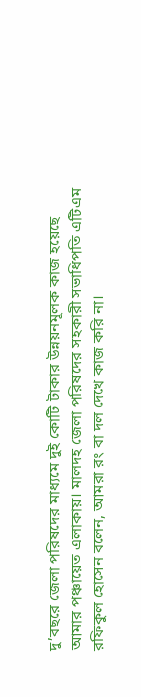দু’বছরে জেলা পরিষদের মাধ্যমে দুই কোটি টাকার উন্নয়নমূলক কাজ হয়েছে আমার পঞ্চায়েত এলাকায়। মালদহ জেলা পরিষদের সহকারী সভাধিপতি এটিএম রফিকুল হোসেন বলেন, আমরা রং বা দল দেখে কাজ করি না।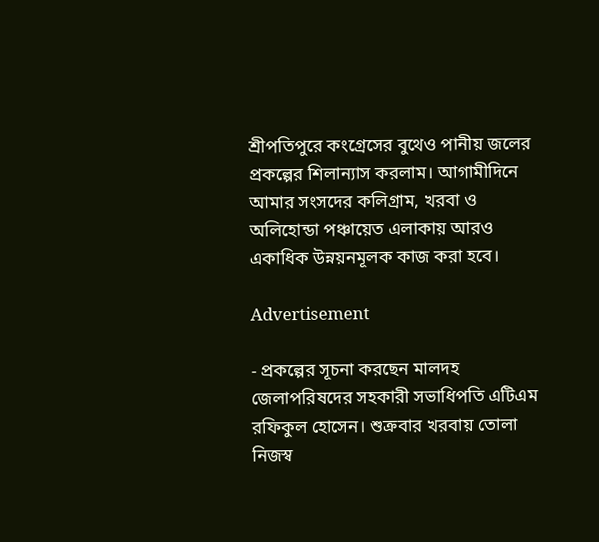শ্রীপতিপুরে কংগ্রেসের বুথেও পানীয় জলের প্রকল্পের শিলান্যাস করলাম। আগামীদিনে আমার সংসদের কলিগ্রাম, খরবা ও অলিহোন্ডা পঞ্চায়েত এলাকায় আরও একাধিক উন্নয়নমূলক কাজ করা হবে।

Advertisement

- প্রকল্পের সূচনা করছেন মালদহ জেলাপরিষদের সহকারী সভাধিপতি এটিএম রফিকুল হোসেন। শুক্রবার খরবায় তোলা নিজস্ব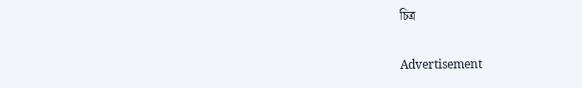চিত্র

Advertisement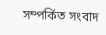সম্পর্কিত সংবাদ